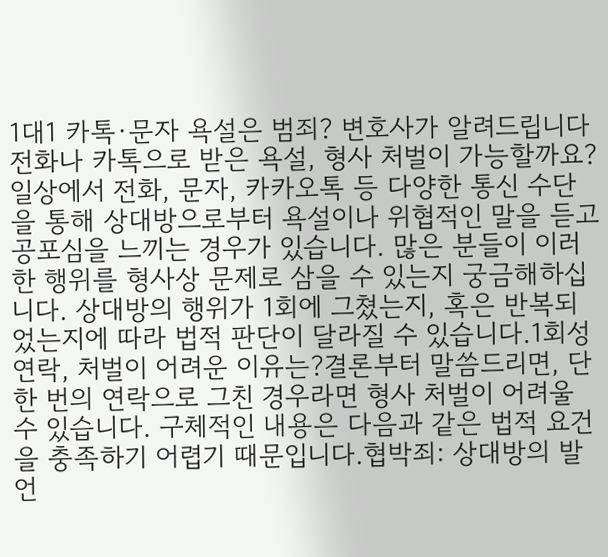1대1 카톡·문자 욕설은 범죄? 변호사가 알려드립니다
전화나 카톡으로 받은 욕설, 형사 처벌이 가능할까요?일상에서 전화, 문자, 카카오톡 등 다양한 통신 수단을 통해 상대방으로부터 욕설이나 위협적인 말을 듣고 공포심을 느끼는 경우가 있습니다. 많은 분들이 이러한 행위를 형사상 문제로 삼을 수 있는지 궁금해하십니다. 상대방의 행위가 1회에 그쳤는지, 혹은 반복되었는지에 따라 법적 판단이 달라질 수 있습니다.1회성 연락, 처벌이 어려운 이유는?결론부터 말씀드리면, 단 한 번의 연락으로 그친 경우라면 형사 처벌이 어려울 수 있습니다. 구체적인 내용은 다음과 같은 법적 요건을 충족하기 어렵기 때문입니다.협박죄: 상대방의 발언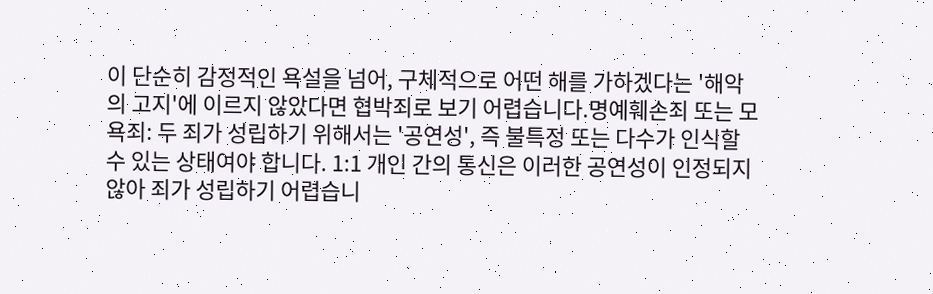이 단순히 감정적인 욕설을 넘어, 구체적으로 어떤 해를 가하겠다는 '해악의 고지'에 이르지 않았다면 협박죄로 보기 어렵습니다.명예훼손죄 또는 모욕죄: 두 죄가 성립하기 위해서는 '공연성', 즉 불특정 또는 다수가 인식할 수 있는 상태여야 합니다. 1:1 개인 간의 통신은 이러한 공연성이 인정되지 않아 죄가 성립하기 어렵습니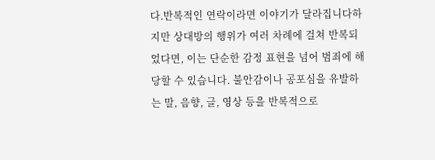다.반복적인 연락이라면 이야기가 달라집니다하지만 상대방의 행위가 여러 차례에 걸쳐 반복되었다면, 이는 단순한 감정 표현을 넘어 범죄에 해당할 수 있습니다. 불안감이나 공포심을 유발하는 말, 음향, 글, 영상 등을 반복적으로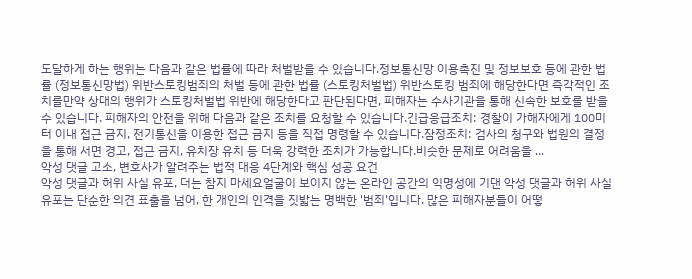도달하게 하는 행위는 다음과 같은 법률에 따라 처벌받을 수 있습니다.정보통신망 이용촉진 및 정보보호 등에 관한 법률 (정보통신망법) 위반스토킹범죄의 처벌 등에 관한 법률 (스토킹처벌법) 위반스토킹 범죄에 해당한다면 즉각적인 조치를만약 상대의 행위가 스토킹처벌법 위반에 해당한다고 판단된다면, 피해자는 수사기관을 통해 신속한 보호를 받을 수 있습니다. 피해자의 안전을 위해 다음과 같은 조치를 요청할 수 있습니다.긴급응급조치: 경찰이 가해자에게 100미터 이내 접근 금지, 전기통신을 이용한 접근 금지 등을 직접 명령할 수 있습니다.잠정조치: 검사의 청구와 법원의 결정을 통해 서면 경고, 접근 금지, 유치장 유치 등 더욱 강력한 조치가 가능합니다.비슷한 문제로 어려움을 ...
악성 댓글 고소, 변호사가 알려주는 법적 대응 4단계와 핵심 성공 요건
악성 댓글과 허위 사실 유포, 더는 참지 마세요얼굴이 보이지 않는 온라인 공간의 익명성에 기댄 악성 댓글과 허위 사실 유포는 단순한 의견 표출을 넘어, 한 개인의 인격을 짓밟는 명백한 '범죄'입니다. 많은 피해자분들이 어떻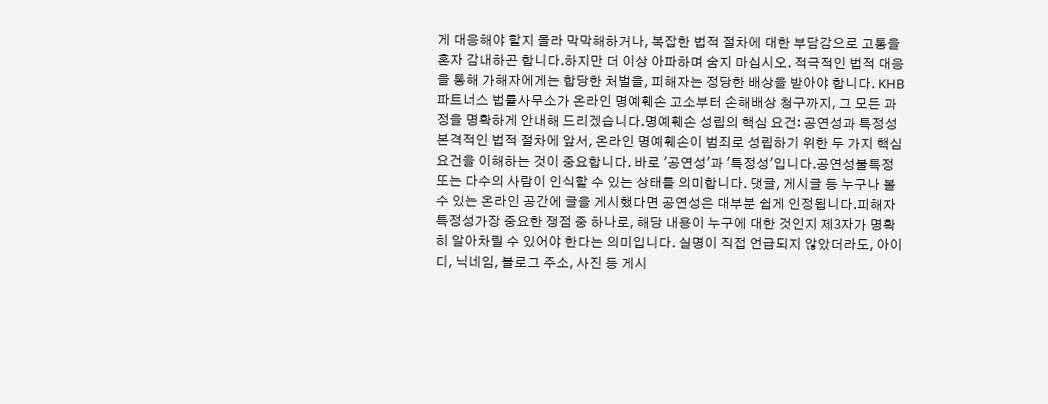게 대응해야 할지 몰라 막막해하거나, 복잡한 법적 절차에 대한 부담감으로 고통을 혼자 감내하곤 합니다.하지만 더 이상 아파하며 숨지 마십시오. 적극적인 법적 대응을 통해 가해자에게는 합당한 처벌을, 피해자는 정당한 배상을 받아야 합니다. KHB파트너스 법률사무소가 온라인 명예훼손 고소부터 손해배상 청구까지, 그 모든 과정을 명확하게 안내해 드리겠습니다.명예훼손 성립의 핵심 요건: 공연성과 특정성본격적인 법적 절차에 앞서, 온라인 명예훼손이 범죄로 성립하기 위한 두 가지 핵심 요건을 이해하는 것이 중요합니다. 바로 '공연성'과 '특정성'입니다.공연성불특정 또는 다수의 사람이 인식할 수 있는 상태를 의미합니다. 댓글, 게시글 등 누구나 볼 수 있는 온라인 공간에 글을 게시했다면 공연성은 대부분 쉽게 인정됩니다.피해자 특정성가장 중요한 쟁점 중 하나로, 해당 내용이 누구에 대한 것인지 제3자가 명확히 알아차릴 수 있어야 한다는 의미입니다. 실명이 직접 언급되지 않았더라도, 아이디, 닉네임, 블로그 주소, 사진 등 게시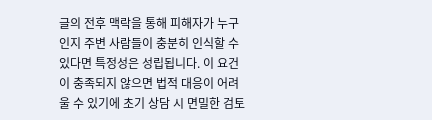글의 전후 맥락을 통해 피해자가 누구인지 주변 사람들이 충분히 인식할 수 있다면 특정성은 성립됩니다. 이 요건이 충족되지 않으면 법적 대응이 어려울 수 있기에 초기 상담 시 면밀한 검토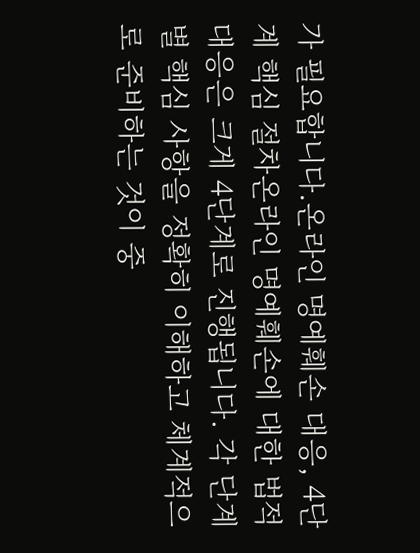가 필요합니다.온라인 명예훼손 대응, 4단계 핵심 절차온라인 명예훼손에 대한 법적 대응은 크게 4단계로 진행됩니다. 각 단계별 핵심 사항을 정확히 이해하고 체계적으로 준비하는 것이 중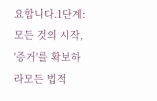요합니다.1단계: 모든 것의 시작, '증거'를 확보하라모든 법적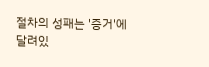절차의 성패는 '증거'에 달려있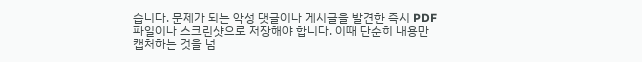습니다. 문제가 되는 악성 댓글이나 게시글을 발견한 즉시 PDF 파일이나 스크린샷으로 저장해야 합니다. 이때 단순히 내용만 캡처하는 것을 넘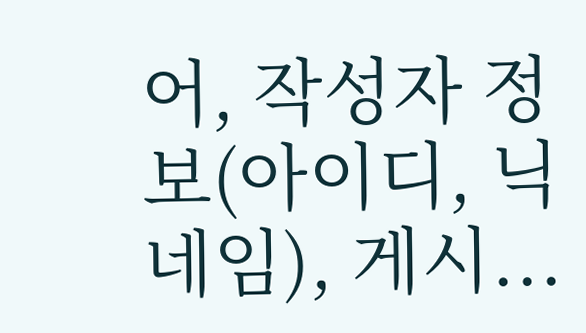어, 작성자 정보(아이디, 닉네임), 게시...